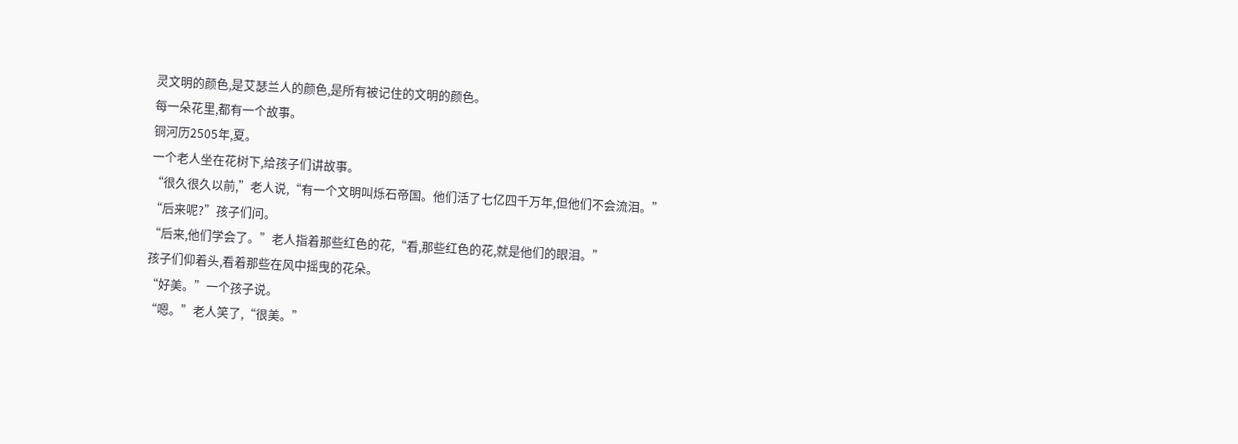灵文明的颜色,是艾瑟兰人的颜色,是所有被记住的文明的颜色。
每一朵花里,都有一个故事。
铜河历2505年,夏。
一个老人坐在花树下,给孩子们讲故事。
“很久很久以前,”老人说,“有一个文明叫烁石帝国。他们活了七亿四千万年,但他们不会流泪。”
“后来呢?”孩子们问。
“后来,他们学会了。”老人指着那些红色的花,“看,那些红色的花,就是他们的眼泪。”
孩子们仰着头,看着那些在风中摇曳的花朵。
“好美。”一个孩子说。
“嗯。”老人笑了,“很美。”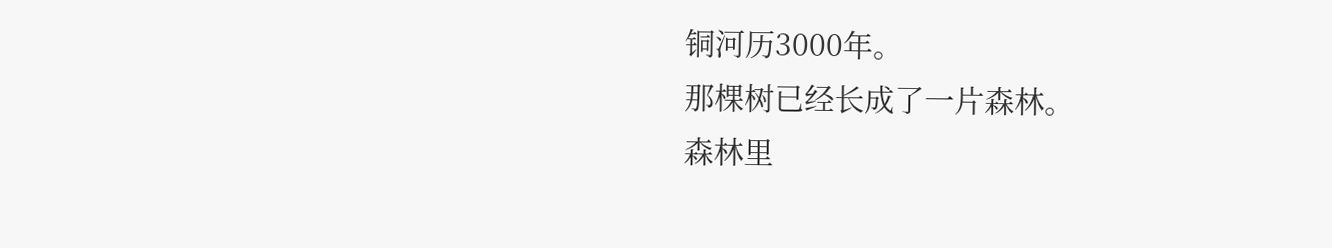铜河历3000年。
那棵树已经长成了一片森林。
森林里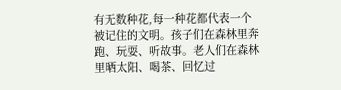有无数种花,每一种花都代表一个被记住的文明。孩子们在森林里奔跑、玩耍、听故事。老人们在森林里晒太阳、喝茶、回忆过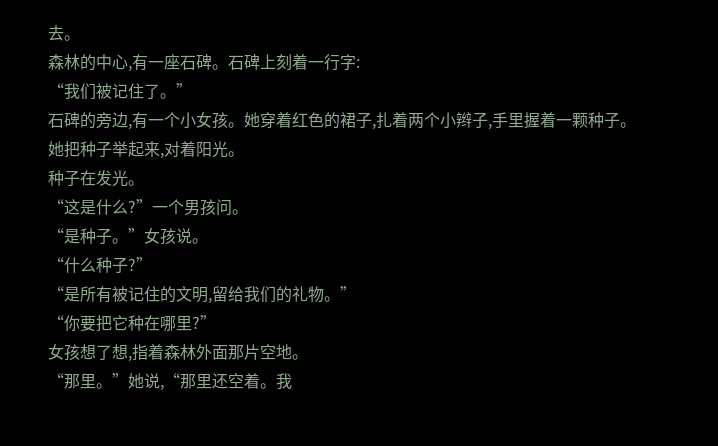去。
森林的中心,有一座石碑。石碑上刻着一行字:
“我们被记住了。”
石碑的旁边,有一个小女孩。她穿着红色的裙子,扎着两个小辫子,手里握着一颗种子。
她把种子举起来,对着阳光。
种子在发光。
“这是什么?”一个男孩问。
“是种子。”女孩说。
“什么种子?”
“是所有被记住的文明,留给我们的礼物。”
“你要把它种在哪里?”
女孩想了想,指着森林外面那片空地。
“那里。”她说,“那里还空着。我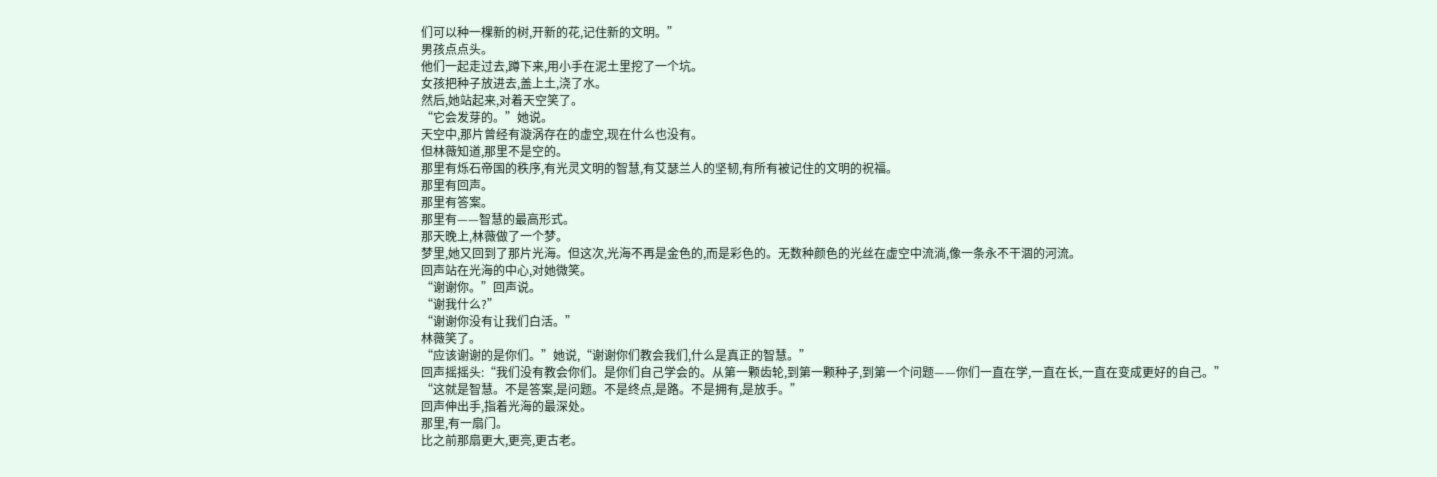们可以种一棵新的树,开新的花,记住新的文明。”
男孩点点头。
他们一起走过去,蹲下来,用小手在泥土里挖了一个坑。
女孩把种子放进去,盖上土,浇了水。
然后,她站起来,对着天空笑了。
“它会发芽的。”她说。
天空中,那片曾经有漩涡存在的虚空,现在什么也没有。
但林薇知道,那里不是空的。
那里有烁石帝国的秩序,有光灵文明的智慧,有艾瑟兰人的坚韧,有所有被记住的文明的祝福。
那里有回声。
那里有答案。
那里有——智慧的最高形式。
那天晚上,林薇做了一个梦。
梦里,她又回到了那片光海。但这次,光海不再是金色的,而是彩色的。无数种颜色的光丝在虚空中流淌,像一条永不干涸的河流。
回声站在光海的中心,对她微笑。
“谢谢你。”回声说。
“谢我什么?”
“谢谢你没有让我们白活。”
林薇笑了。
“应该谢谢的是你们。”她说,“谢谢你们教会我们,什么是真正的智慧。”
回声摇摇头:“我们没有教会你们。是你们自己学会的。从第一颗齿轮,到第一颗种子,到第一个问题——你们一直在学,一直在长,一直在变成更好的自己。”
“这就是智慧。不是答案,是问题。不是终点,是路。不是拥有,是放手。”
回声伸出手,指着光海的最深处。
那里,有一扇门。
比之前那扇更大,更亮,更古老。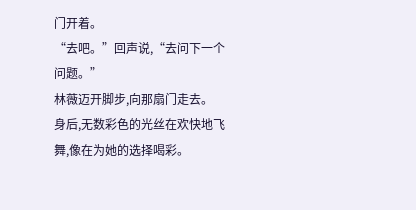门开着。
“去吧。”回声说,“去问下一个问题。”
林薇迈开脚步,向那扇门走去。
身后,无数彩色的光丝在欢快地飞舞,像在为她的选择喝彩。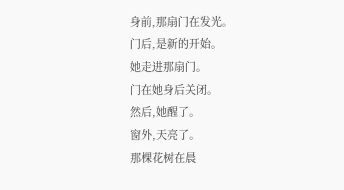身前,那扇门在发光。
门后,是新的开始。
她走进那扇门。
门在她身后关闭。
然后,她醒了。
窗外,天亮了。
那棵花树在晨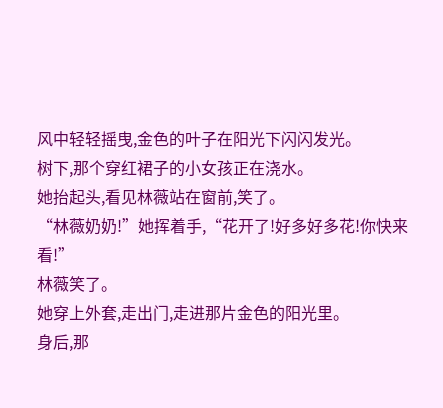风中轻轻摇曳,金色的叶子在阳光下闪闪发光。
树下,那个穿红裙子的小女孩正在浇水。
她抬起头,看见林薇站在窗前,笑了。
“林薇奶奶!”她挥着手,“花开了!好多好多花!你快来看!”
林薇笑了。
她穿上外套,走出门,走进那片金色的阳光里。
身后,那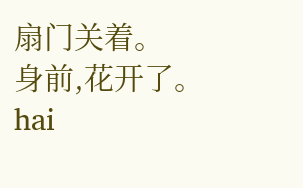扇门关着。
身前,花开了。
hai